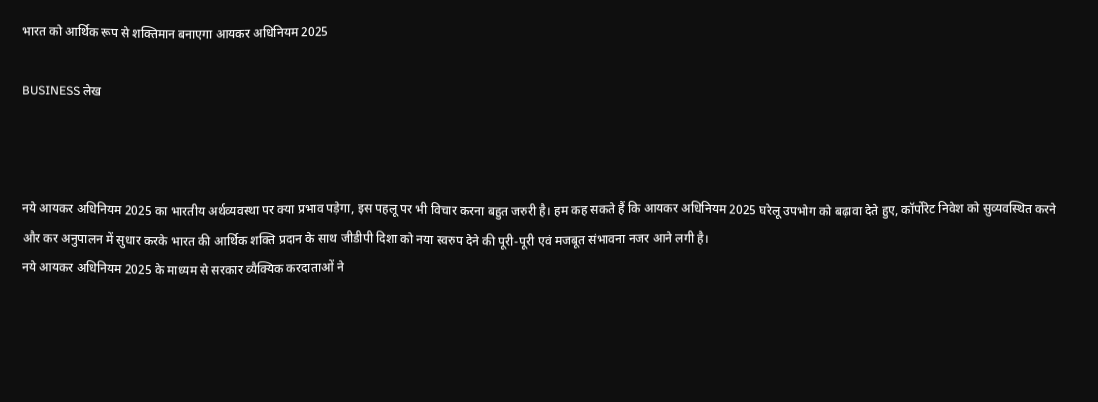भारत को आर्थिक रूप से शक्तिमान बनाएगा आयकर अधिनियम 2025

BUSINESS लेख



नये आयकर अधिनियम 2025 का भारतीय अर्थव्यवस्था पर क्या प्रभाव पड़ेगा, इस पहलू पर भी विचार करना बहुत जरुरी है। हम कह सकते हैं कि आयकर अधिनियम 2025 घरेलू उपभोग को बढ़ावा देते हुए, कॉर्पोरेट निवेश को सुव्यवस्थित करने और कर अनुपालन में सुधार करके भारत की आर्थिक शक्ति प्रदान के साथ जीडीपी दिशा को नया स्वरुप देने की पूरी-पूरी एवं मजबूत संभावना नजर आने लगी है।
नये आयकर अधिनियम 2025 के माध्यम से सरकार व्यैक्यिक करदाताओं ने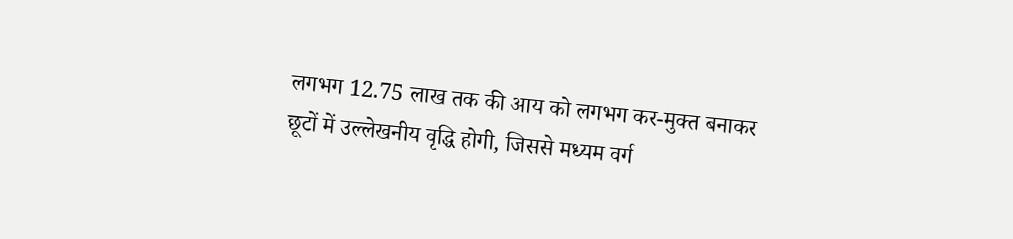लगभग 12.75 लाख तक की आय को लगभग कर-मुक्त बनाकर छूटों में उल्लेखनीय वृद्धि होगी, जिससे मध्यम वर्ग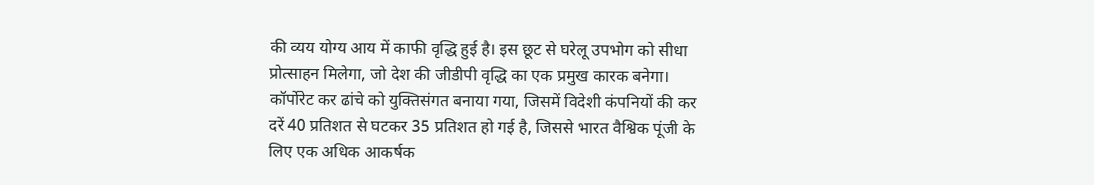की व्यय योग्य आय में काफी वृद्धि हुई है। इस छूट से घरेलू उपभोग को सीधा प्रोत्साहन मिलेगा, जो देश की जीडीपी वृद्धि का एक प्रमुख कारक बनेगा। कॉर्पोरेट कर ढांचे को युक्तिसंगत बनाया गया, जिसमें विदेशी कंपनियों की कर दरें 40 प्रतिशत से घटकर 35 प्रतिशत हो गई है, जिससे भारत वैश्विक पूंजी के लिए एक अधिक आकर्षक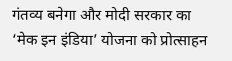गंतव्य बनेगा और मोदी सरकार का ‘मेक इन इंडिया’ योजना को प्रोत्साहन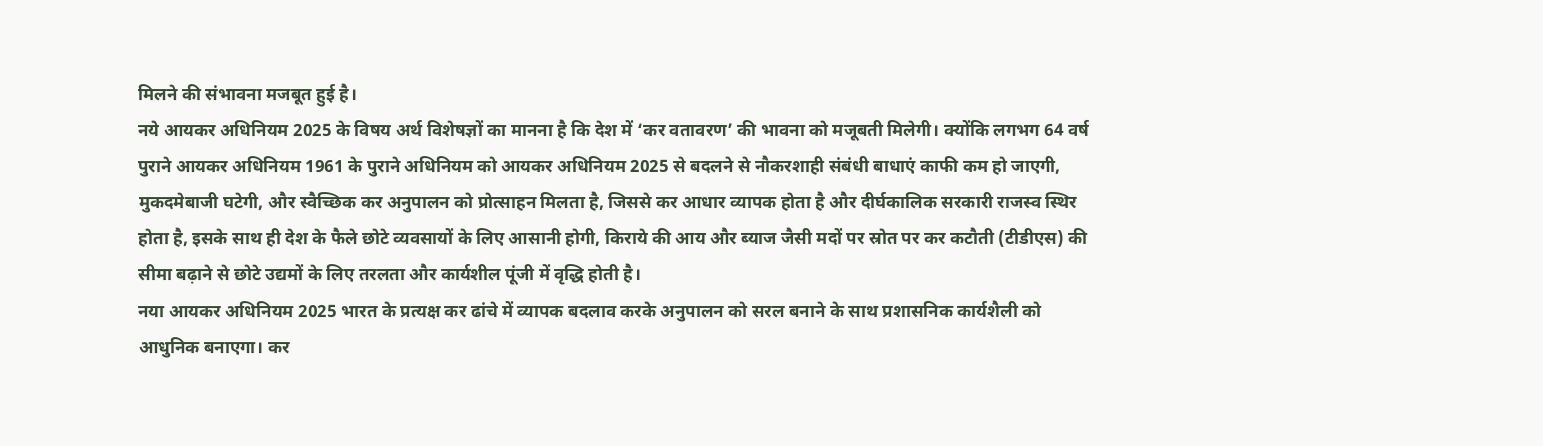मिलने की संभावना मजबूत हुई है।
नये आयकर अधिनियम 2025 के विषय अर्थ विशेषज्ञों का मानना है कि देश में ‘कर वतावरण’ की भावना को मजूबती मिलेगी। क्योंकि लगभग 64 वर्ष पुराने आयकर अधिनियम 1961 के पुराने अधिनियम को आयकर अधिनियम 2025 से बदलने से नौकरशाही संबंधी बाधाएं काफी कम हो जाएगी, मुकदमेबाजी घटेगी, और स्वैच्छिक कर अनुपालन को प्रोत्साहन मिलता है, जिससे कर आधार व्यापक होता है और दीर्घकालिक सरकारी राजस्व स्थिर होता है, इसके साथ ही देश के फैले छोटे व्यवसायों के लिए आसानी होगी, किराये की आय और ब्याज जैसी मदों पर स्रोत पर कर कटौती (टीडीएस) की सीमा बढ़ाने से छोटे उद्यमों के लिए तरलता और कार्यशील पूंजी में वृद्धि होती है।
नया आयकर अधिनियम 2025 भारत के प्रत्यक्ष कर ढांचे में व्यापक बदलाव करके अनुपालन को सरल बनाने के साथ प्रशासनिक कार्यशैली को आधुनिक बनाएगा। कर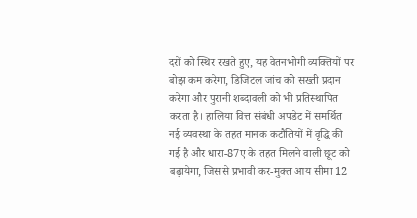दरों को स्थिर रखते हुए, यह वेतनभोगी व्यक्तियों पर बोझ कम करेगा, डिजिटल जांच को सख्ती प्रदान करेगा और पुरानी शब्दावली को भी प्रतिस्थापित करता है। हालिया वित्त संबंधी अपडेट में समर्थित नई व्यवस्था के तहत मानक कटौतियों में वृद्धि की गई है और धारा-87ए के तहत मिलने वाली छूट को बढ़ायेगा, जिससे प्रभावी कर-मुक्त आय सीमा 12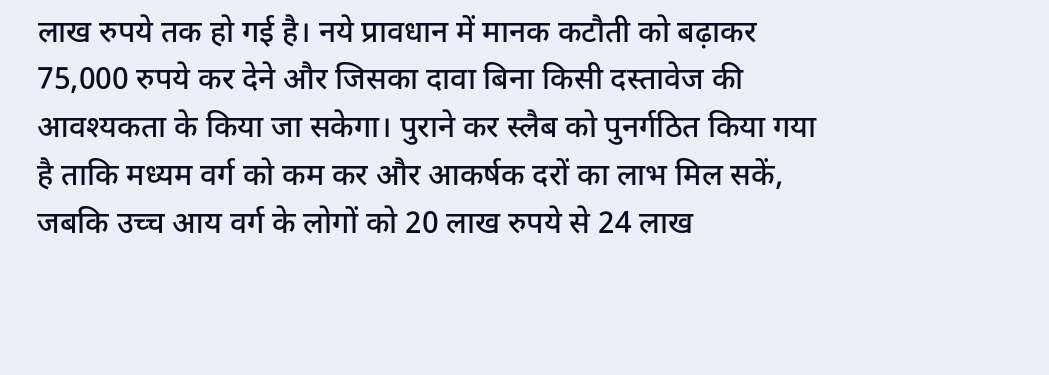लाख रुपये तक हो गई है। नये प्रावधान में मानक कटौती को बढ़ाकर 75,000 रुपये कर देने और जिसका दावा बिना किसी दस्तावेज की आवश्यकता के किया जा सकेगा। पुराने कर स्लैब को पुनर्गठित किया गया है ताकि मध्यम वर्ग को कम कर और आकर्षक दरों का लाभ मिल सकें, जबकि उच्च आय वर्ग के लोगों को 20 लाख रुपये से 24 लाख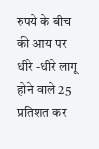रुपये के बीच की आय पर धीरे -धीरे लागू होने वाले 25 प्रतिशत कर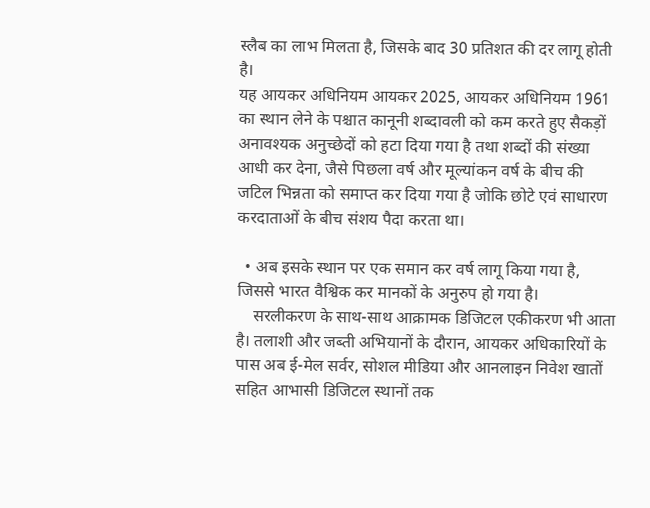स्लैब का लाभ मिलता है, जिसके बाद 30 प्रतिशत की दर लागू होती है।
यह आयकर अधिनियम आयकर 2025, आयकर अधिनियम 1961 का स्थान लेने के पश्चात कानूनी शब्दावली को कम करते हुए सैकड़ों अनावश्यक अनुच्छेदों को हटा दिया गया है तथा शब्दों की संख्या आधी कर देना, जैसे पिछला वर्ष और मूल्यांकन वर्ष के बीच की जटिल भिन्नता को समाप्त कर दिया गया है जोकि छोटे एवं साधारण करदाताओं के बीच संशय पैदा करता था।

  • अब इसके स्थान पर एक समान कर वर्ष लागू किया गया है, जिससे भारत वैश्विक कर मानकों के अनुरुप हो गया है।
    सरलीकरण के साथ-साथ आक्रामक डिजिटल एकीकरण भी आता है। तलाशी और जब्ती अभियानों के दौरान, आयकर अधिकारियों के पास अब ई-मेल सर्वर, सोशल मीडिया और आनलाइन निवेश खातों सहित आभासी डिजिटल स्थानों तक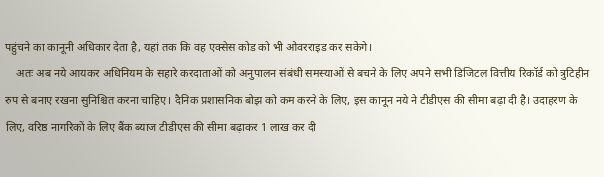पहुंचने का कानूनी अधिकार देता है, यहां तक कि वह एक्सेस कोड को भी ओवरराइड कर सकेगे।
    अतः अब नये आयकर अधिनियम के सहारे करदाताओं को अनुपालन संबंधी समस्याओं से बचने के लिए अपने सभी डिजिटल वित्तीय रिकॉर्ड को त्रुटिहीन रुप से बनाए रखना सुनिश्चित करना चाहिए। दैनिक प्रशासनिक बोझ को कम करने के लिए, इस कानून नये ने टीडीएस की सीमा बढ़ा दी है। उदाहरण के लिए, वरिष्ठ नागरिकों के लिए बैंक ब्याज टीडीएस की सीमा बढ़ाकर 1 लाख कर दी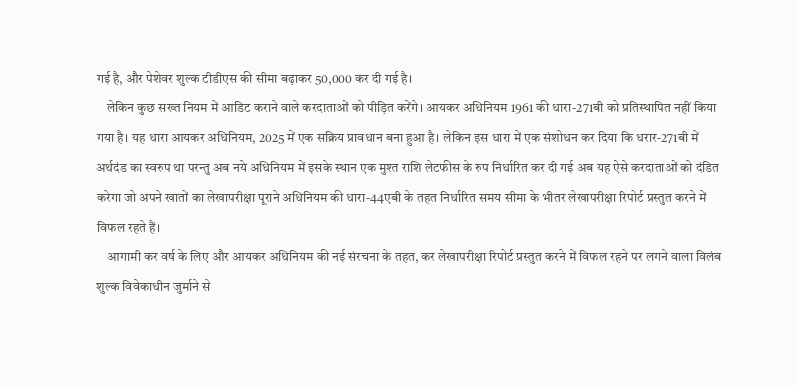गई है, और पेशेवर शुल्क टीडीएस की सीमा बढ़ाकर 50,000 कर दी गई है।
    लेकिन कुछ सख्त नियम में आडिट कराने वाले करदाताओं को पीड़ित करेंगे। आयकर अधिनियम 1961 की धारा-271बी को प्रतिस्थापित नहीं किया गया है। यह धारा आयकर अधिनियम, 2025 में एक सक्रिय प्रावधान बना हुआ है। लेकिन इस धारा में एक संशोधन कर दिया कि धरार-271बी में अर्थदंड का स्वरुप था परन्तु अब नये अधिनियम में इसके स्थान एक मुश्त राशि लेटफीस के रुप निर्धारित कर दी गई अब यह ऐसे करदाताओं को दंडित करेगा जो अपने खातों का लेखापरीक्षा पूराने अधिनियम की धारा-44एबी के तहत निर्धारित समय सीमा के भीतर लेखापरीक्षा रिपोर्ट प्रस्तुत करने में विफल रहते हैं।
    आगामी कर वर्ष के लिए और आयकर अधिनियम की नई संरचना के तहत, कर लेखापरीक्षा रिपोर्ट प्रस्तुत करने में विफल रहने पर लगने वाला विलंब शुल्क विवेकाधीन जुर्माने से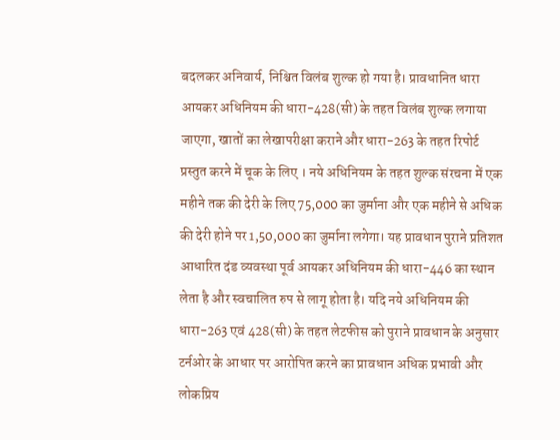बदलकर अनिवार्य, निश्चित विलंब शुल्क हो गया है। प्रावधानित धारा आयकर अधिनियम की धारा-428(सी) के तहत विलंब शुल्क लगाया जाएगा, खातों का लेखापरीक्षा कराने और धारा-263 के तहत रिपोर्ट प्रस्तुत करने में चूक के लिए । नये अधिनियम के तहत शुल्क संरचना में एक महीने तक की देरी के लिए 75,000 का जुर्माना और एक महीने से अधिक की देरी होने पर 1,50,000 का जुर्माना लगेगा। यह प्रावधान पुराने प्रतिशत आधारित दंड व्यवस्था पूर्व आयकर अधिनियम की धारा-446 का स्थान लेता है और स्वचालित रुप से लागू होता है। यदि नये अधिनियम की धारा-263 एवं 428(सी) के तहत लेटफीस को पुराने प्रावधान के अनुसार टर्नओर के आधार पर आरोपित करने का प्रावधान अधिक प्रभावी और लोकप्रिय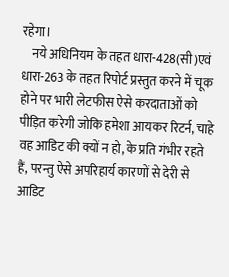रहेगा।
    नये अधिनियम के तहत धारा-428(सी)एवं धारा-263 के तहत रिपोर्ट प्रस्तुत करने में चूक होने पर भारी लेटफीस ऐसे करदाताओं को पीड़ित करेगी जोकि हमेशा आयकर रिटर्न, चाहे वह आडिट की क्यों न हो, के प्रति गंभीर रहते हैं, परन्तु ऐसे अपरिहार्य कारणों से देरी से आडिट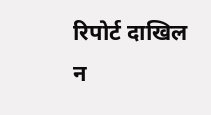रिपोर्ट दाखिल न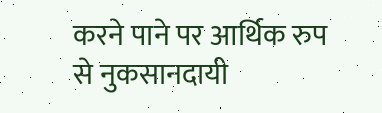करने पाने पर आर्थिक रुप से नुकसानदायी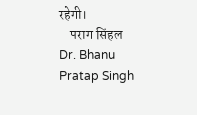रहेगी।
    पराग सिंहल
Dr. Bhanu Pratap Singh